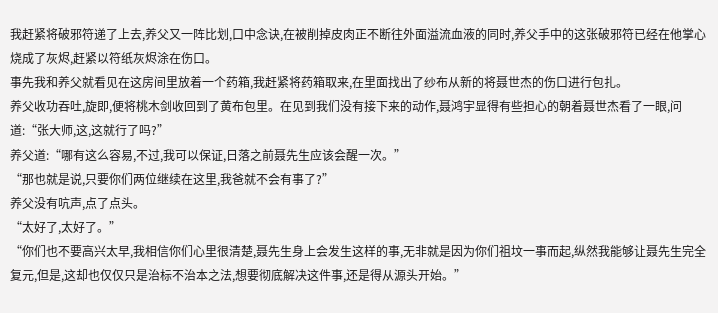我赶紧将破邪符递了上去,养父又一阵比划,口中念诀,在被削掉皮肉正不断往外面溢流血液的同时,养父手中的这张破邪符已经在他掌心烧成了灰烬,赶紧以符纸灰烬涂在伤口。
事先我和养父就看见在这房间里放着一个药箱,我赶紧将药箱取来,在里面找出了纱布从新的将聂世杰的伤口进行包扎。
养父收功吞吐,旋即,便将桃木剑收回到了黄布包里。在见到我们没有接下来的动作,聂鸿宇显得有些担心的朝着聂世杰看了一眼,问道:“张大师,这,这就行了吗?”
养父道:“哪有这么容易,不过,我可以保证,日落之前聂先生应该会醒一次。”
“那也就是说,只要你们两位继续在这里,我爸就不会有事了?”
养父没有吭声,点了点头。
“太好了,太好了。”
“你们也不要高兴太早,我相信你们心里很清楚,聂先生身上会发生这样的事,无非就是因为你们祖坟一事而起,纵然我能够让聂先生完全复元,但是,这却也仅仅只是治标不治本之法,想要彻底解决这件事,还是得从源头开始。”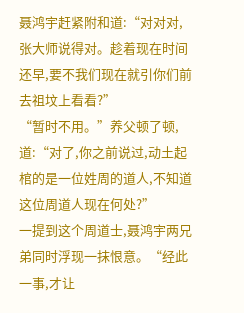聂鸿宇赶紧附和道:“对对对,张大师说得对。趁着现在时间还早,要不我们现在就引你们前去祖坟上看看?”
“暂时不用。”养父顿了顿,道:“对了,你之前说过,动土起棺的是一位姓周的道人,不知道这位周道人现在何处?”
一提到这个周道士,聂鸿宇两兄弟同时浮现一抹恨意。“经此一事,才让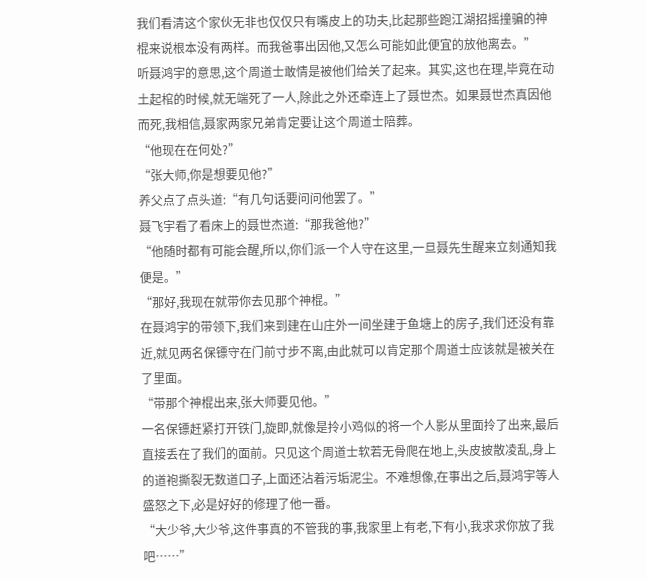我们看清这个家伙无非也仅仅只有嘴皮上的功夫,比起那些跑江湖招摇撞骗的神棍来说根本没有两样。而我爸事出因他,又怎么可能如此便宜的放他离去。”
听聂鸿宇的意思,这个周道士敢情是被他们给关了起来。其实,这也在理,毕竟在动土起棺的时候,就无端死了一人,除此之外还牵连上了聂世杰。如果聂世杰真因他而死,我相信,聂家两家兄弟肯定要让这个周道士陪葬。
“他现在在何处?”
“张大师,你是想要见他?”
养父点了点头道:“有几句话要问问他罢了。”
聂飞宇看了看床上的聂世杰道:“那我爸他?”
“他随时都有可能会醒,所以,你们派一个人守在这里,一旦聂先生醒来立刻通知我便是。”
“那好,我现在就带你去见那个神棍。”
在聂鸿宇的带领下,我们来到建在山庄外一间坐建于鱼塘上的房子,我们还没有靠近,就见两名保镖守在门前寸步不离,由此就可以肯定那个周道士应该就是被关在了里面。
“带那个神棍出来,张大师要见他。”
一名保镖赶紧打开铁门,旋即,就像是拎小鸡似的将一个人影从里面拎了出来,最后直接丢在了我们的面前。只见这个周道士软若无骨爬在地上,头皮披散凌乱,身上的道袍撕裂无数道口子,上面还沾着污垢泥尘。不难想像,在事出之后,聂鸿宇等人盛怒之下,必是好好的修理了他一番。
“大少爷,大少爷,这件事真的不管我的事,我家里上有老,下有小,我求求你放了我吧……”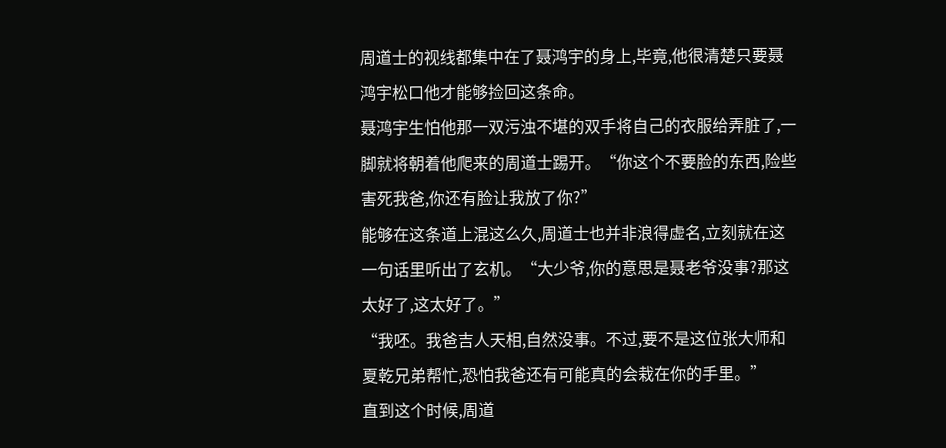周道士的视线都集中在了聂鸿宇的身上,毕竟,他很清楚只要聂鸿宇松口他才能够捡回这条命。
聂鸿宇生怕他那一双污浊不堪的双手将自己的衣服给弄脏了,一脚就将朝着他爬来的周道士踢开。“你这个不要脸的东西,险些害死我爸,你还有脸让我放了你?”
能够在这条道上混这么久,周道士也并非浪得虚名,立刻就在这一句话里听出了玄机。“大少爷,你的意思是聂老爷没事?那这太好了,这太好了。”
“我呸。我爸吉人天相,自然没事。不过,要不是这位张大师和夏乾兄弟帮忙,恐怕我爸还有可能真的会栽在你的手里。”
直到这个时候,周道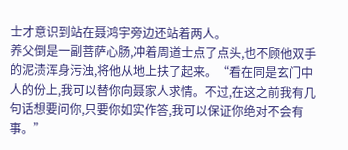士才意识到站在聂鸿宇旁边还站着两人。
养父倒是一副菩萨心肠,冲着周道士点了点头,也不顾他双手的泥渍浑身污浊,将他从地上扶了起来。“看在同是玄门中人的份上,我可以替你向聂家人求情。不过,在这之前我有几句话想要问你,只要你如实作答,我可以保证你绝对不会有事。”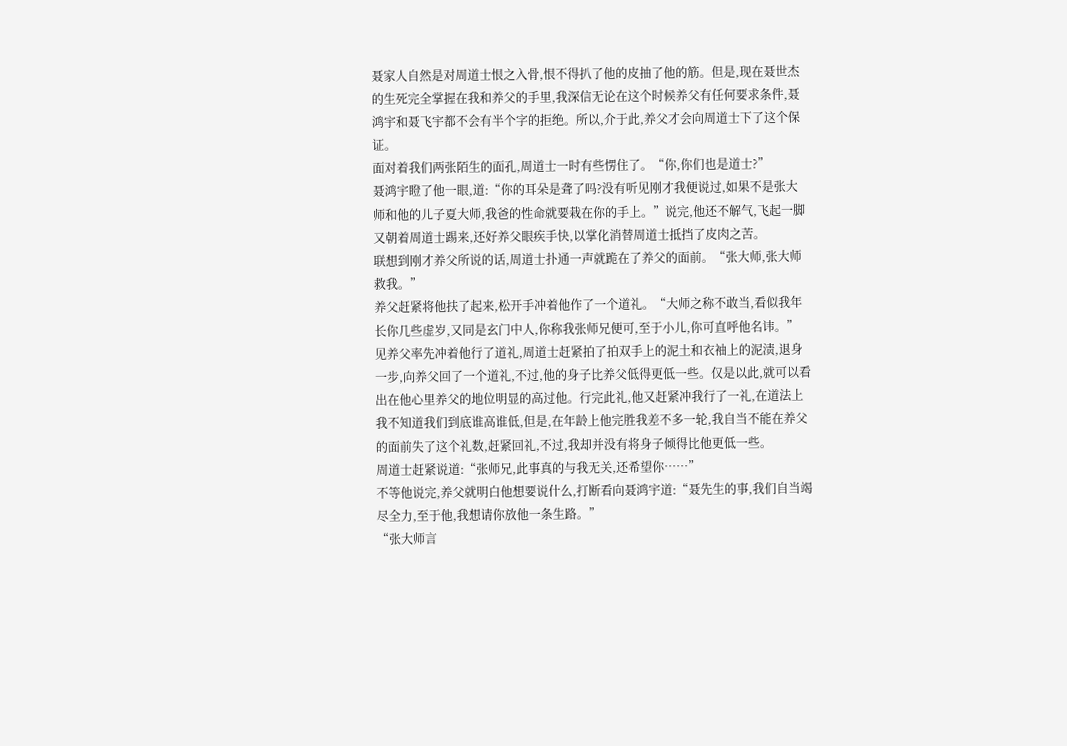聂家人自然是对周道士恨之入骨,恨不得扒了他的皮抽了他的筋。但是,现在聂世杰的生死完全掌握在我和养父的手里,我深信无论在这个时候养父有任何要求条件,聂鸿宇和聂飞宇都不会有半个字的拒绝。所以,介于此,养父才会向周道士下了这个保证。
面对着我们两张陌生的面孔,周道士一时有些愣住了。“你,你们也是道士?”
聂鸿宇瞪了他一眼,道:“你的耳朵是聋了吗?没有听见刚才我便说过,如果不是张大师和他的儿子夏大师,我爸的性命就要栽在你的手上。”说完,他还不解气,飞起一脚又朝着周道士踢来,还好养父眼疾手快,以掌化消替周道士抵挡了皮肉之苦。
联想到刚才养父所说的话,周道士扑通一声就跪在了养父的面前。“张大师,张大师救我。”
养父赶紧将他扶了起来,松开手冲着他作了一个道礼。“大师之称不敢当,看似我年长你几些虚岁,又同是玄门中人,你称我张师兄便可,至于小儿,你可直呼他名讳。”
见养父率先冲着他行了道礼,周道士赶紧拍了拍双手上的泥土和衣袖上的泥渍,退身一步,向养父回了一个道礼,不过,他的身子比养父低得更低一些。仅是以此,就可以看出在他心里养父的地位明显的高过他。行完此礼,他又赶紧冲我行了一礼,在道法上我不知道我们到底谁高谁低,但是,在年龄上他完胜我差不多一轮,我自当不能在养父的面前失了这个礼数,赶紧回礼,不过,我却并没有将身子倾得比他更低一些。
周道士赶紧说道:“张师兄,此事真的与我无关,还希望你……”
不等他说完,养父就明白他想要说什么,打断看向聂鸿宇道:“聂先生的事,我们自当竭尽全力,至于他,我想请你放他一条生路。”
“张大师言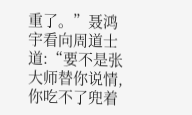重了。”聂鸿宇看向周道士道:“要不是张大师替你说情,你吃不了兜着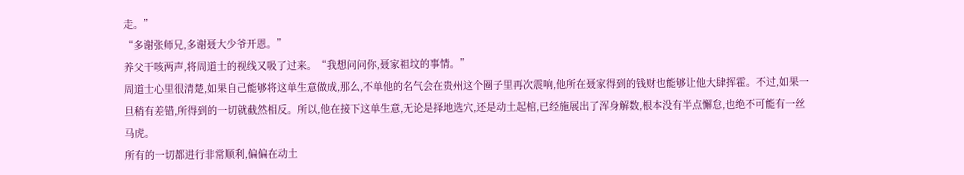走。”
“多谢张师兄,多谢聂大少爷开恩。”
养父干咳两声,将周道士的视线又吸了过来。“我想问问你,聂家祖坟的事情。”
周道士心里很清楚,如果自己能够将这单生意做成,那么,不单他的名气会在贵州这个圈子里再次震响,他所在聂家得到的钱财也能够让他大肆挥霍。不过,如果一旦稍有差错,所得到的一切就截然相反。所以,他在接下这单生意,无论是择地选穴,还是动土起棺,已经施展出了浑身解数,根本没有半点懈怠,也绝不可能有一丝马虎。
所有的一切都进行非常顺利,偏偏在动土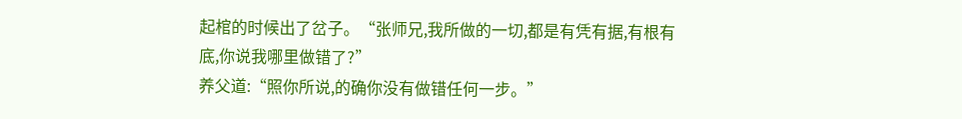起棺的时候出了岔子。“张师兄,我所做的一切,都是有凭有据,有根有底,你说我哪里做错了?”
养父道:“照你所说,的确你没有做错任何一步。”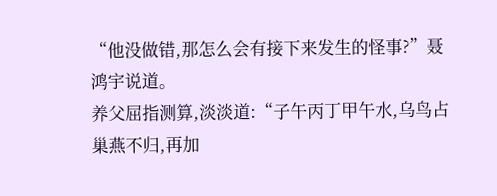“他没做错,那怎么会有接下来发生的怪事?”聂鸿宇说道。
养父屈指测算,淡淡道:“子午丙丁甲午水,乌鸟占巢燕不归,再加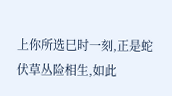上你所选巳时一刻,正是蛇伏草丛险相生,如此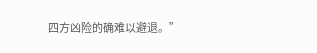四方凶险的确难以避退。”